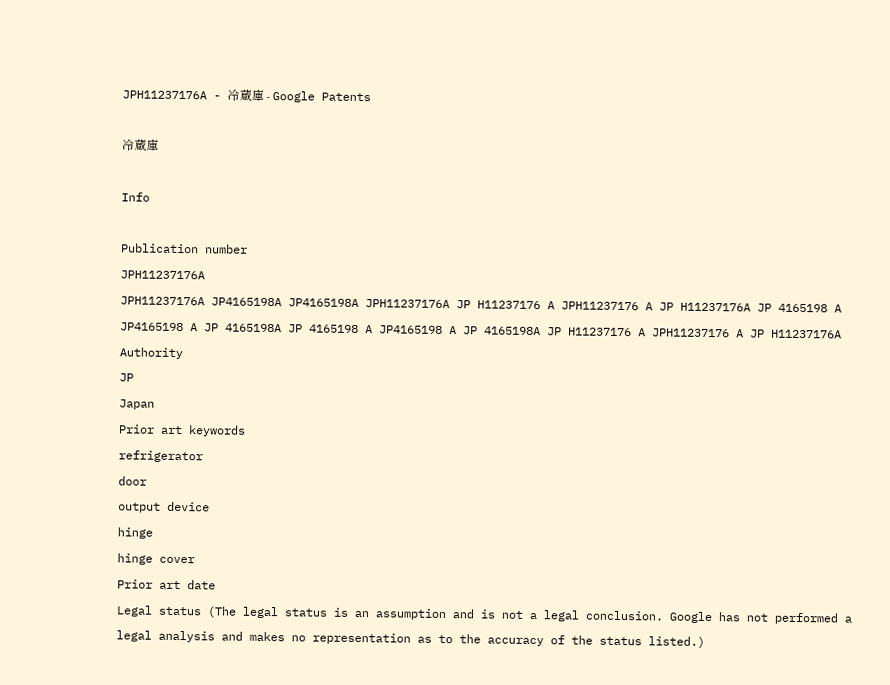JPH11237176A - 冷蔵庫 - Google Patents

冷蔵庫

Info

Publication number
JPH11237176A
JPH11237176A JP4165198A JP4165198A JPH11237176A JP H11237176 A JPH11237176 A JP H11237176A JP 4165198 A JP4165198 A JP 4165198A JP 4165198 A JP4165198 A JP 4165198A JP H11237176 A JPH11237176 A JP H11237176A
Authority
JP
Japan
Prior art keywords
refrigerator
door
output device
hinge
hinge cover
Prior art date
Legal status (The legal status is an assumption and is not a legal conclusion. Google has not performed a legal analysis and makes no representation as to the accuracy of the status listed.)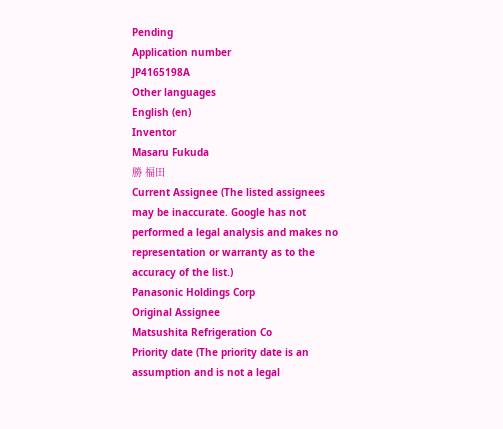Pending
Application number
JP4165198A
Other languages
English (en)
Inventor
Masaru Fukuda
勝 福田
Current Assignee (The listed assignees may be inaccurate. Google has not performed a legal analysis and makes no representation or warranty as to the accuracy of the list.)
Panasonic Holdings Corp
Original Assignee
Matsushita Refrigeration Co
Priority date (The priority date is an assumption and is not a legal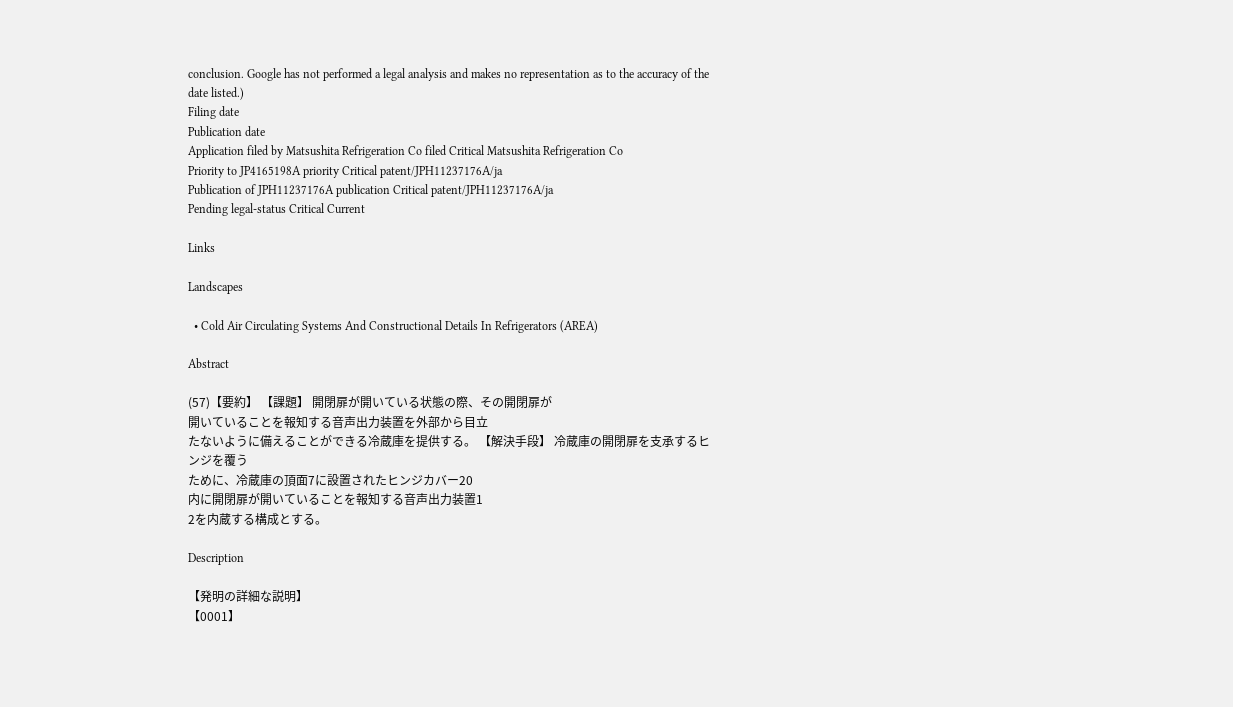conclusion. Google has not performed a legal analysis and makes no representation as to the accuracy of the date listed.)
Filing date
Publication date
Application filed by Matsushita Refrigeration Co filed Critical Matsushita Refrigeration Co
Priority to JP4165198A priority Critical patent/JPH11237176A/ja
Publication of JPH11237176A publication Critical patent/JPH11237176A/ja
Pending legal-status Critical Current

Links

Landscapes

  • Cold Air Circulating Systems And Constructional Details In Refrigerators (AREA)

Abstract

(57)【要約】 【課題】 開閉扉が開いている状態の際、その開閉扉が
開いていることを報知する音声出力装置を外部から目立
たないように備えることができる冷蔵庫を提供する。 【解決手段】 冷蔵庫の開閉扉を支承するヒンジを覆う
ために、冷蔵庫の頂面7に設置されたヒンジカバー20
内に開閉扉が開いていることを報知する音声出力装置1
2を内蔵する構成とする。

Description

【発明の詳細な説明】
【0001】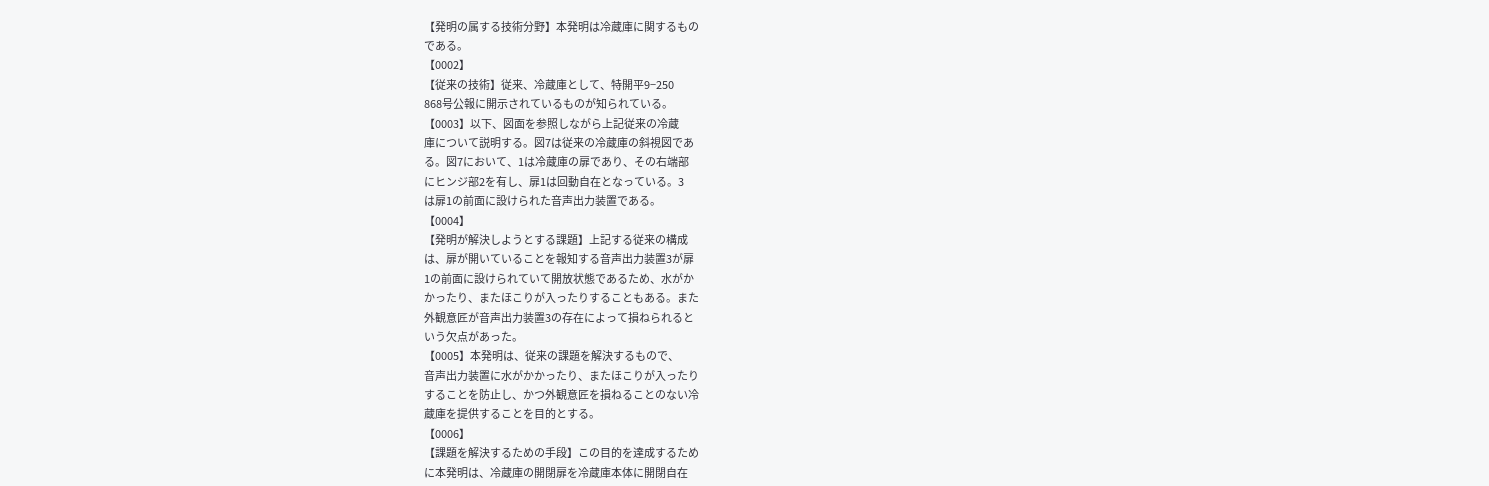【発明の属する技術分野】本発明は冷蔵庫に関するもの
である。
【0002】
【従来の技術】従来、冷蔵庫として、特開平9−250
868号公報に開示されているものが知られている。
【0003】以下、図面を参照しながら上記従来の冷蔵
庫について説明する。図7は従来の冷蔵庫の斜視図であ
る。図7において、1は冷蔵庫の扉であり、その右端部
にヒンジ部2を有し、扉1は回動自在となっている。3
は扉1の前面に設けられた音声出力装置である。
【0004】
【発明が解決しようとする課題】上記する従来の構成
は、扉が開いていることを報知する音声出力装置3が扉
1の前面に設けられていて開放状態であるため、水がか
かったり、またほこりが入ったりすることもある。また
外観意匠が音声出力装置3の存在によって損ねられると
いう欠点があった。
【0005】本発明は、従来の課題を解決するもので、
音声出力装置に水がかかったり、またほこりが入ったり
することを防止し、かつ外観意匠を損ねることのない冷
蔵庫を提供することを目的とする。
【0006】
【課題を解決するための手段】この目的を達成するため
に本発明は、冷蔵庫の開閉扉を冷蔵庫本体に開閉自在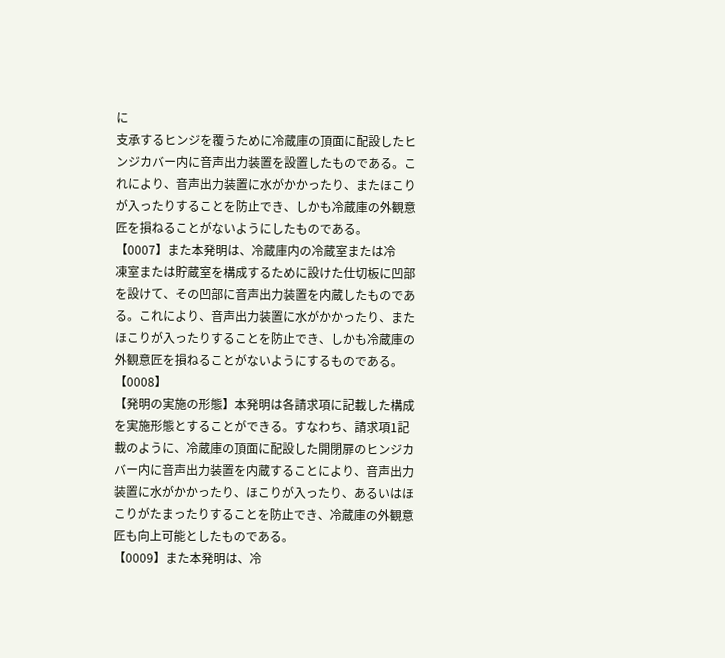に
支承するヒンジを覆うために冷蔵庫の頂面に配設したヒ
ンジカバー内に音声出力装置を設置したものである。こ
れにより、音声出力装置に水がかかったり、またほこり
が入ったりすることを防止でき、しかも冷蔵庫の外観意
匠を損ねることがないようにしたものである。
【0007】また本発明は、冷蔵庫内の冷蔵室または冷
凍室または貯蔵室を構成するために設けた仕切板に凹部
を設けて、その凹部に音声出力装置を内蔵したものであ
る。これにより、音声出力装置に水がかかったり、また
ほこりが入ったりすることを防止でき、しかも冷蔵庫の
外観意匠を損ねることがないようにするものである。
【0008】
【発明の実施の形態】本発明は各請求項に記載した構成
を実施形態とすることができる。すなわち、請求項1記
載のように、冷蔵庫の頂面に配設した開閉扉のヒンジカ
バー内に音声出力装置を内蔵することにより、音声出力
装置に水がかかったり、ほこりが入ったり、あるいはほ
こりがたまったりすることを防止でき、冷蔵庫の外観意
匠も向上可能としたものである。
【0009】また本発明は、冷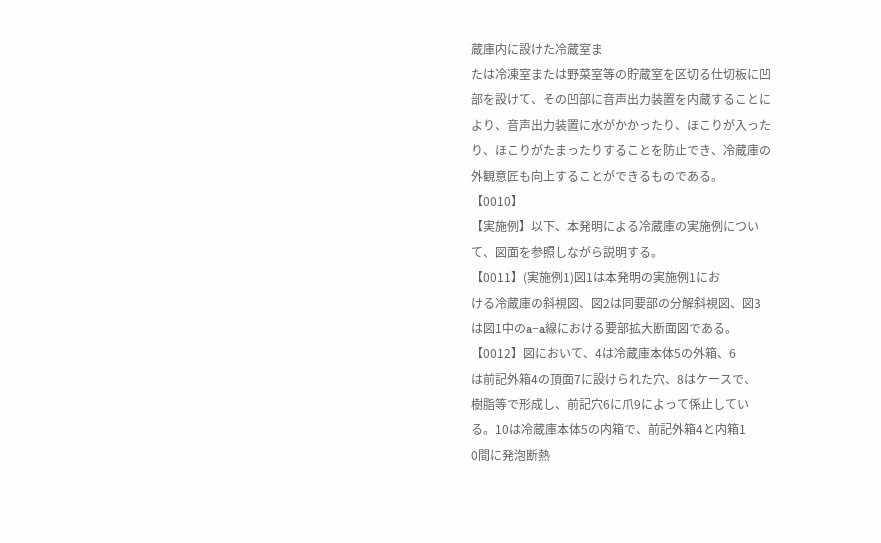蔵庫内に設けた冷蔵室ま
たは冷凍室または野菜室等の貯蔵室を区切る仕切板に凹
部を設けて、その凹部に音声出力装置を内蔵することに
より、音声出力装置に水がかかったり、ほこりが入った
り、ほこりがたまったりすることを防止でき、冷蔵庫の
外観意匠も向上することができるものである。
【0010】
【実施例】以下、本発明による冷蔵庫の実施例につい
て、図面を参照しながら説明する。
【0011】(実施例1)図1は本発明の実施例1にお
ける冷蔵庫の斜視図、図2は同要部の分解斜視図、図3
は図1中のa−a線における要部拡大断面図である。
【0012】図において、4は冷蔵庫本体5の外箱、6
は前記外箱4の頂面7に設けられた穴、8はケースで、
樹脂等で形成し、前記穴6に爪9によって係止してい
る。10は冷蔵庫本体5の内箱で、前記外箱4と内箱1
0間に発泡断熱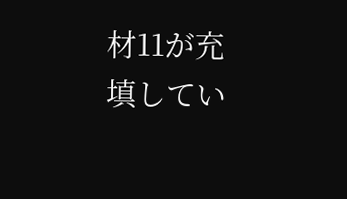材11が充填してい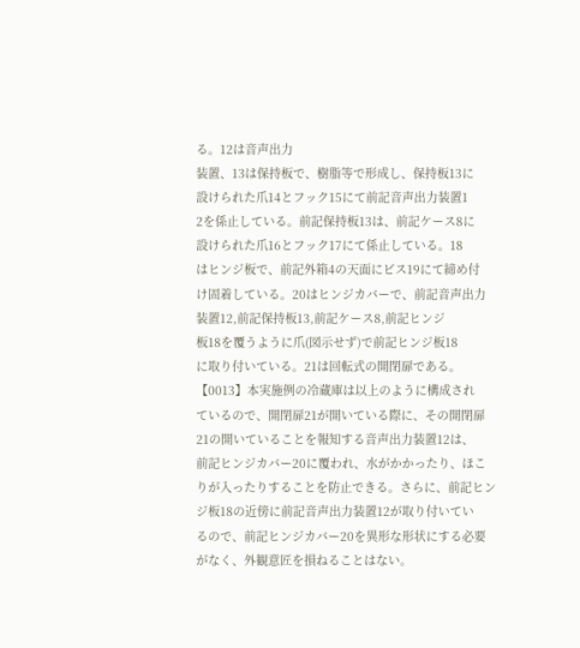る。12は音声出力
装置、13は保持板で、樹脂等で形成し、保持板13に
設けられた爪14とフック15にて前記音声出力装置1
2を係止している。前記保持板13は、前記ケース8に
設けられた爪16とフック17にて係止している。18
はヒンジ板で、前記外箱4の天面にビス19にて締め付
け固着している。20はヒンジカバーで、前記音声出力
装置12,前記保持板13,前記ケース8,前記ヒンジ
板18を覆うように爪(図示せず)で前記ヒンジ板18
に取り付いている。21は回転式の開閉扉である。
【0013】本実施例の冷蔵庫は以上のように構成され
ているので、開閉扉21が開いている際に、その開閉扉
21の開いていることを報知する音声出力装置12は、
前記ヒンジカバー20に覆われ、水がかかったり、ほこ
りが入ったりすることを防止できる。さらに、前記ヒン
ジ板18の近傍に前記音声出力装置12が取り付いてい
るので、前記ヒンジカバー20を異形な形状にする必要
がなく、外観意匠を損ねることはない。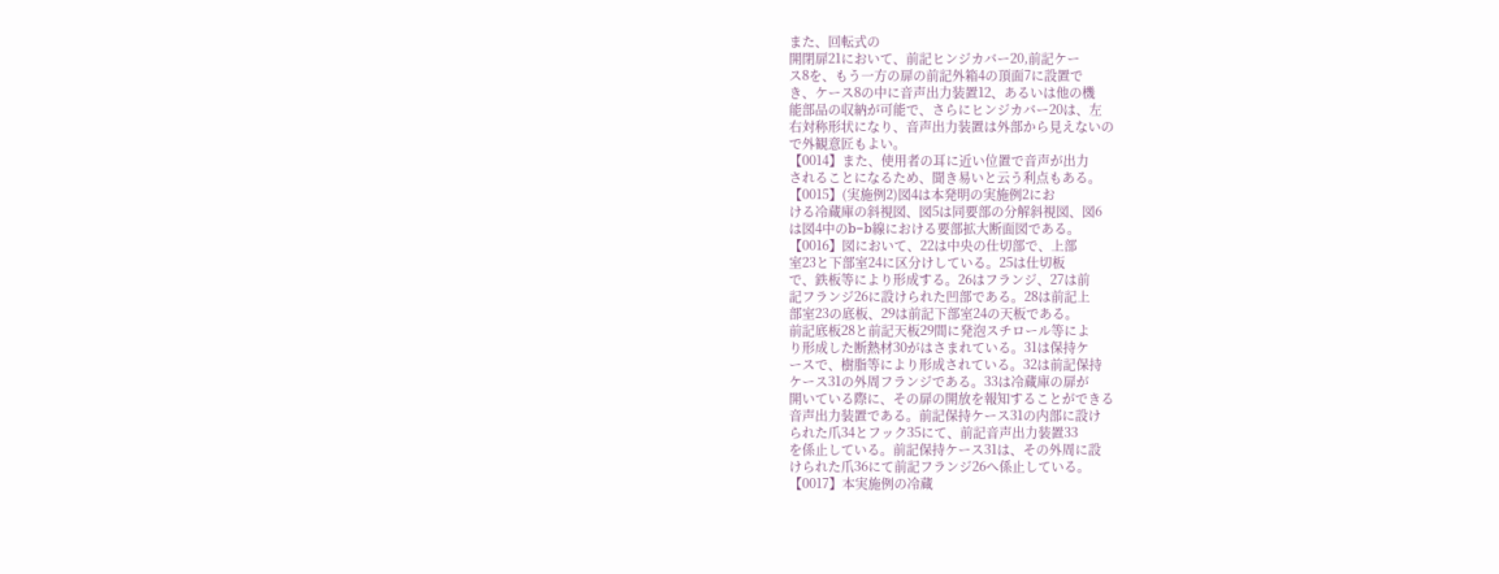また、回転式の
開閉扉21において、前記ヒンジカバー20,前記ケー
ス8を、もう一方の扉の前記外箱4の頂面7に設置で
き、ケース8の中に音声出力装置12、あるいは他の機
能部品の収納が可能で、さらにヒンジカバー20は、左
右対称形状になり、音声出力装置は外部から見えないの
で外観意匠もよい。
【0014】また、使用者の耳に近い位置で音声が出力
されることになるため、聞き易いと云う利点もある。
【0015】(実施例2)図4は本発明の実施例2にお
ける冷蔵庫の斜視図、図5は同要部の分解斜視図、図6
は図4中のb−b線における要部拡大断面図である。
【0016】図において、22は中央の仕切部で、上部
室23と下部室24に区分けしている。25は仕切板
で、鉄板等により形成する。26はフランジ、27は前
記フランジ26に設けられた凹部である。28は前記上
部室23の底板、29は前記下部室24の天板である。
前記底板28と前記天板29間に発泡スチロール等によ
り形成した断熱材30がはさまれている。31は保持ケ
ースで、樹脂等により形成されている。32は前記保持
ケース31の外周フランジである。33は冷蔵庫の扉が
開いている際に、その扉の開放を報知することができる
音声出力装置である。前記保持ケース31の内部に設け
られた爪34とフック35にて、前記音声出力装置33
を係止している。前記保持ケース31は、その外周に設
けられた爪36にて前記フランジ26へ係止している。
【0017】本実施例の冷蔵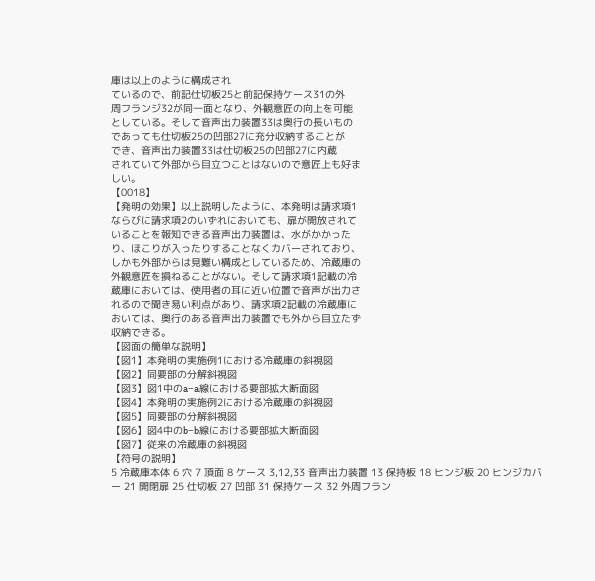庫は以上のように構成され
ているので、前記仕切板25と前記保持ケース31の外
周フランジ32が同一面となり、外観意匠の向上を可能
としている。そして音声出力装置33は奥行の長いもの
であっても仕切板25の凹部27に充分収納することが
でき、音声出力装置33は仕切板25の凹部27に内蔵
されていて外部から目立つことはないので意匠上も好ま
しい。
【0018】
【発明の効果】以上説明したように、本発明は請求項1
ならびに請求項2のいずれにおいても、扉が開放されて
いることを報知できる音声出力装置は、水がかかった
り、ほこりが入ったりすることなくカバーされており、
しかも外部からは見難い構成としているため、冷蔵庫の
外観意匠を損ねることがない。そして請求項1記載の冷
蔵庫においては、使用者の耳に近い位置で音声が出力さ
れるので聞き易い利点があり、請求項2記載の冷蔵庫に
おいては、奥行のある音声出力装置でも外から目立たず
収納できる。
【図面の簡単な説明】
【図1】本発明の実施例1における冷蔵庫の斜視図
【図2】同要部の分解斜視図
【図3】図1中のa−a線における要部拡大断面図
【図4】本発明の実施例2における冷蔵庫の斜視図
【図5】同要部の分解斜視図
【図6】図4中のb−b線における要部拡大断面図
【図7】従来の冷蔵庫の斜視図
【符号の説明】
5 冷蔵庫本体 6 穴 7 頂面 8 ケース 3,12,33 音声出力装置 13 保持板 18 ヒンジ板 20 ヒンジカバー 21 開閉扉 25 仕切板 27 凹部 31 保持ケース 32 外周フラン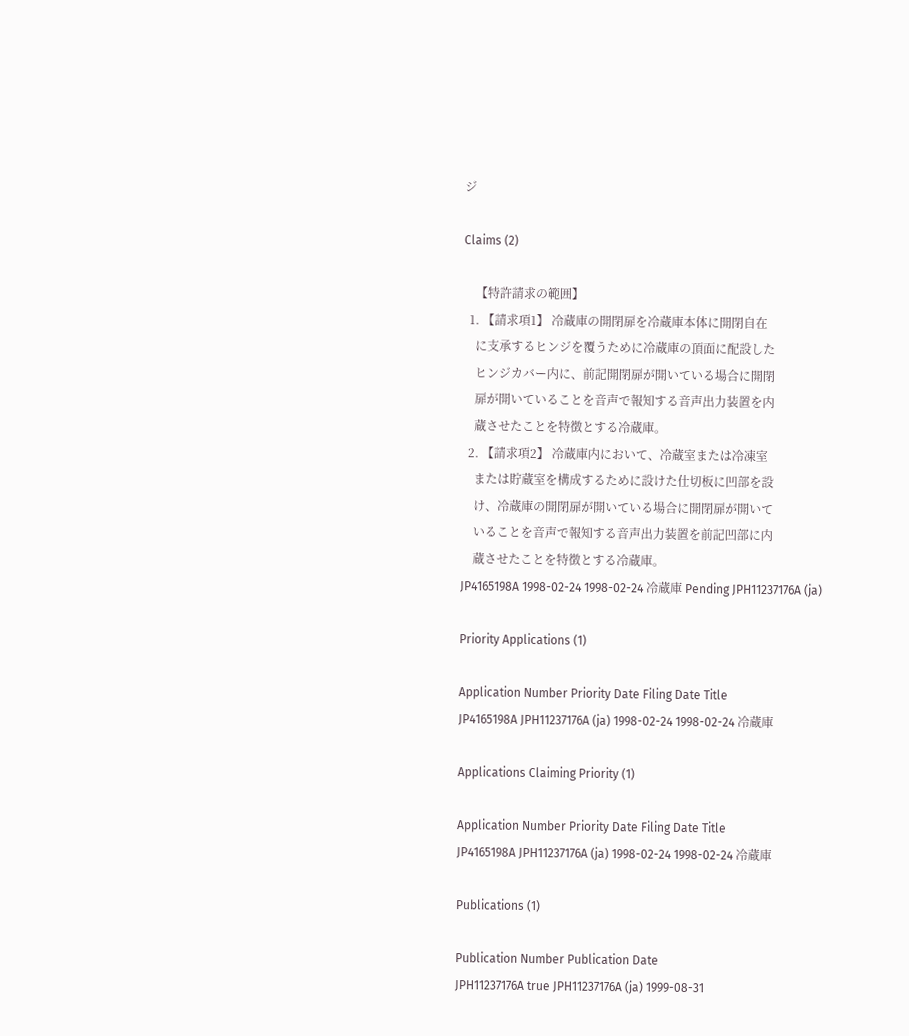ジ

Claims (2)

    【特許請求の範囲】
  1. 【請求項1】 冷蔵庫の開閉扉を冷蔵庫本体に開閉自在
    に支承するヒンジを覆うために冷蔵庫の頂面に配設した
    ヒンジカバー内に、前記開閉扉が開いている場合に開閉
    扉が開いていることを音声で報知する音声出力装置を内
    蔵させたことを特徴とする冷蔵庫。
  2. 【請求項2】 冷蔵庫内において、冷蔵室または冷凍室
    または貯蔵室を構成するために設けた仕切板に凹部を設
    け、冷蔵庫の開閉扉が開いている場合に開閉扉が開いて
    いることを音声で報知する音声出力装置を前記凹部に内
    蔵させたことを特徴とする冷蔵庫。
JP4165198A 1998-02-24 1998-02-24 冷蔵庫 Pending JPH11237176A (ja)

Priority Applications (1)

Application Number Priority Date Filing Date Title
JP4165198A JPH11237176A (ja) 1998-02-24 1998-02-24 冷蔵庫

Applications Claiming Priority (1)

Application Number Priority Date Filing Date Title
JP4165198A JPH11237176A (ja) 1998-02-24 1998-02-24 冷蔵庫

Publications (1)

Publication Number Publication Date
JPH11237176A true JPH11237176A (ja) 1999-08-31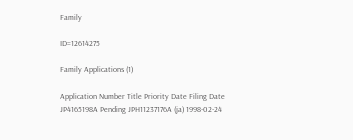Family

ID=12614275

Family Applications (1)

Application Number Title Priority Date Filing Date
JP4165198A Pending JPH11237176A (ja) 1998-02-24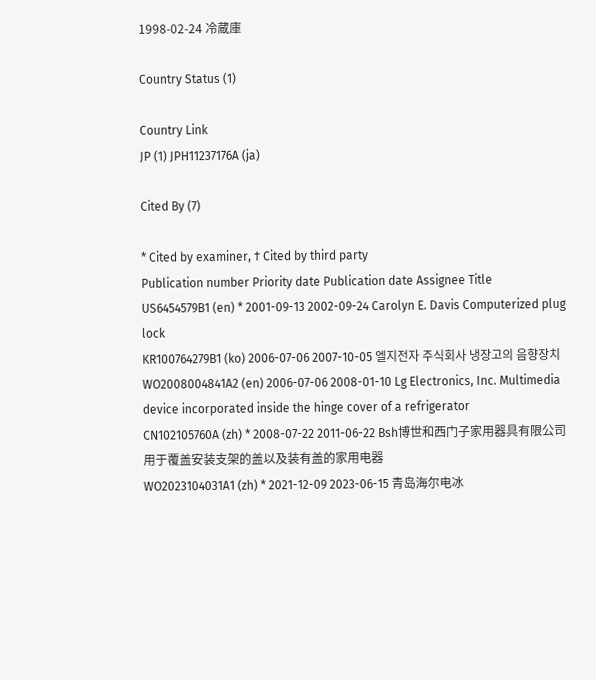1998-02-24 冷蔵庫

Country Status (1)

Country Link
JP (1) JPH11237176A (ja)

Cited By (7)

* Cited by examiner, † Cited by third party
Publication number Priority date Publication date Assignee Title
US6454579B1 (en) * 2001-09-13 2002-09-24 Carolyn E. Davis Computerized plug lock
KR100764279B1 (ko) 2006-07-06 2007-10-05 엘지전자 주식회사 냉장고의 음향장치
WO2008004841A2 (en) 2006-07-06 2008-01-10 Lg Electronics, Inc. Multimedia device incorporated inside the hinge cover of a refrigerator
CN102105760A (zh) * 2008-07-22 2011-06-22 Bsh博世和西门子家用器具有限公司 用于覆盖安装支架的盖以及装有盖的家用电器
WO2023104031A1 (zh) * 2021-12-09 2023-06-15 青岛海尔电冰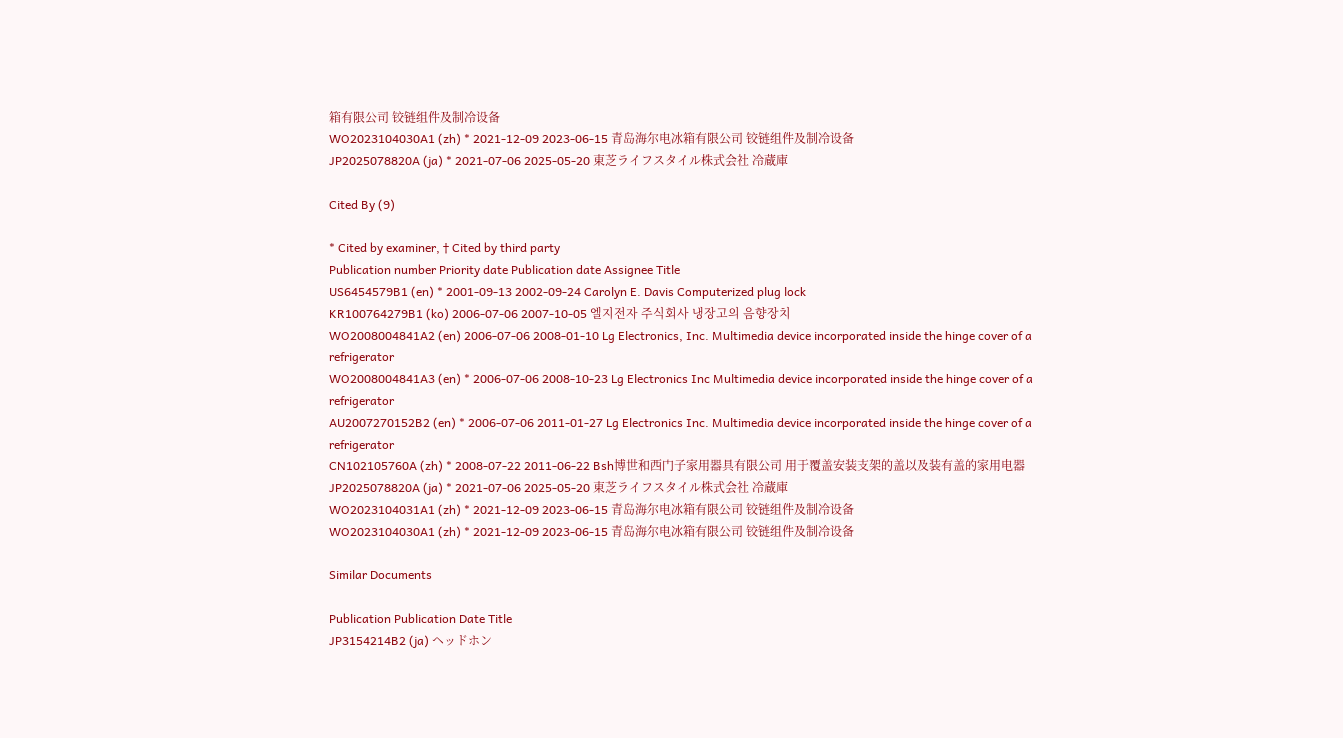箱有限公司 铰链组件及制冷设备
WO2023104030A1 (zh) * 2021-12-09 2023-06-15 青岛海尔电冰箱有限公司 铰链组件及制冷设备
JP2025078820A (ja) * 2021-07-06 2025-05-20 東芝ライフスタイル株式会社 冷蔵庫

Cited By (9)

* Cited by examiner, † Cited by third party
Publication number Priority date Publication date Assignee Title
US6454579B1 (en) * 2001-09-13 2002-09-24 Carolyn E. Davis Computerized plug lock
KR100764279B1 (ko) 2006-07-06 2007-10-05 엘지전자 주식회사 냉장고의 음향장치
WO2008004841A2 (en) 2006-07-06 2008-01-10 Lg Electronics, Inc. Multimedia device incorporated inside the hinge cover of a refrigerator
WO2008004841A3 (en) * 2006-07-06 2008-10-23 Lg Electronics Inc Multimedia device incorporated inside the hinge cover of a refrigerator
AU2007270152B2 (en) * 2006-07-06 2011-01-27 Lg Electronics Inc. Multimedia device incorporated inside the hinge cover of a refrigerator
CN102105760A (zh) * 2008-07-22 2011-06-22 Bsh博世和西门子家用器具有限公司 用于覆盖安装支架的盖以及装有盖的家用电器
JP2025078820A (ja) * 2021-07-06 2025-05-20 東芝ライフスタイル株式会社 冷蔵庫
WO2023104031A1 (zh) * 2021-12-09 2023-06-15 青岛海尔电冰箱有限公司 铰链组件及制冷设备
WO2023104030A1 (zh) * 2021-12-09 2023-06-15 青岛海尔电冰箱有限公司 铰链组件及制冷设备

Similar Documents

Publication Publication Date Title
JP3154214B2 (ja) ヘッドホン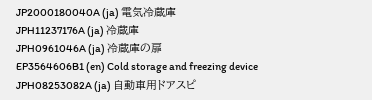JP2000180040A (ja) 電気冷蔵庫
JPH11237176A (ja) 冷蔵庫
JPH0961046A (ja) 冷蔵庫の扉
EP3564606B1 (en) Cold storage and freezing device
JPH08253082A (ja) 自動車用ドアスピ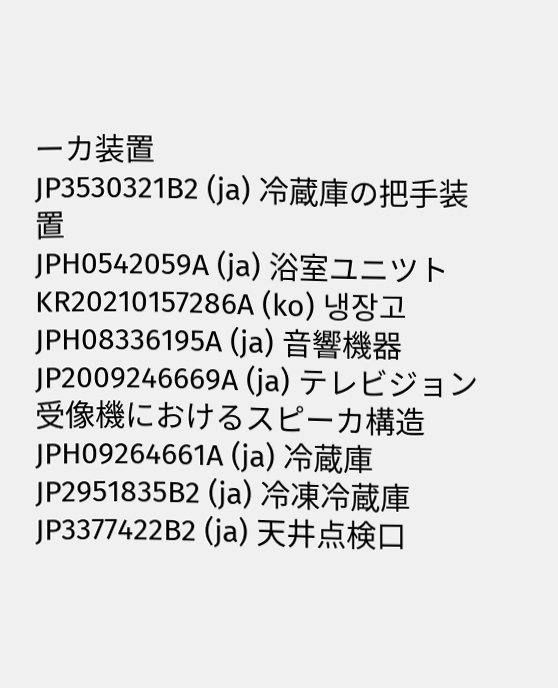ーカ装置
JP3530321B2 (ja) 冷蔵庫の把手装置
JPH0542059A (ja) 浴室ユニツト
KR20210157286A (ko) 냉장고
JPH08336195A (ja) 音響機器
JP2009246669A (ja) テレビジョン受像機におけるスピーカ構造
JPH09264661A (ja) 冷蔵庫
JP2951835B2 (ja) 冷凍冷蔵庫
JP3377422B2 (ja) 天井点検口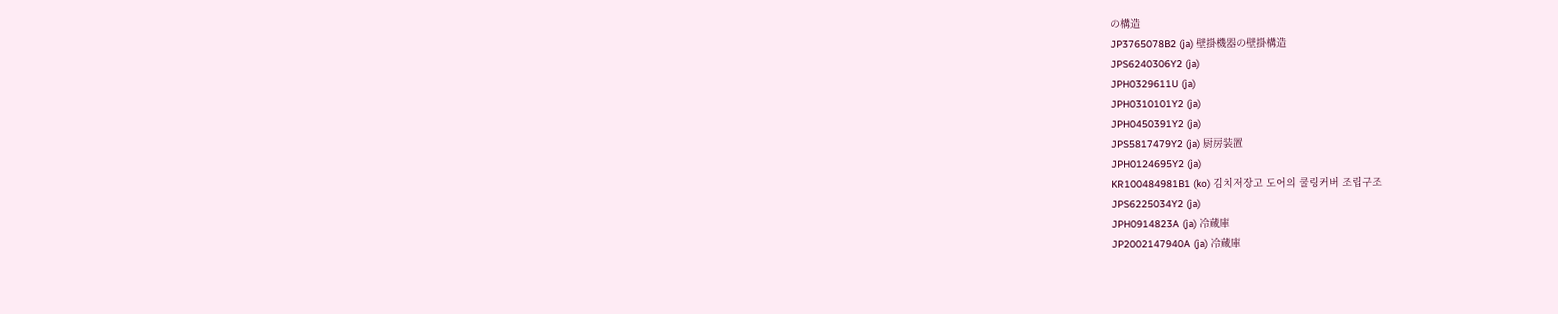の構造
JP3765078B2 (ja) 壁掛機器の壁掛構造
JPS6240306Y2 (ja)
JPH0329611U (ja)
JPH0310101Y2 (ja)
JPH0450391Y2 (ja)
JPS5817479Y2 (ja) 厨房装置
JPH0124695Y2 (ja)
KR100484981B1 (ko) 김치저장고 도어의 쿨링커버 조립구조
JPS6225034Y2 (ja)
JPH0914823A (ja) 冷蔵庫
JP2002147940A (ja) 冷蔵庫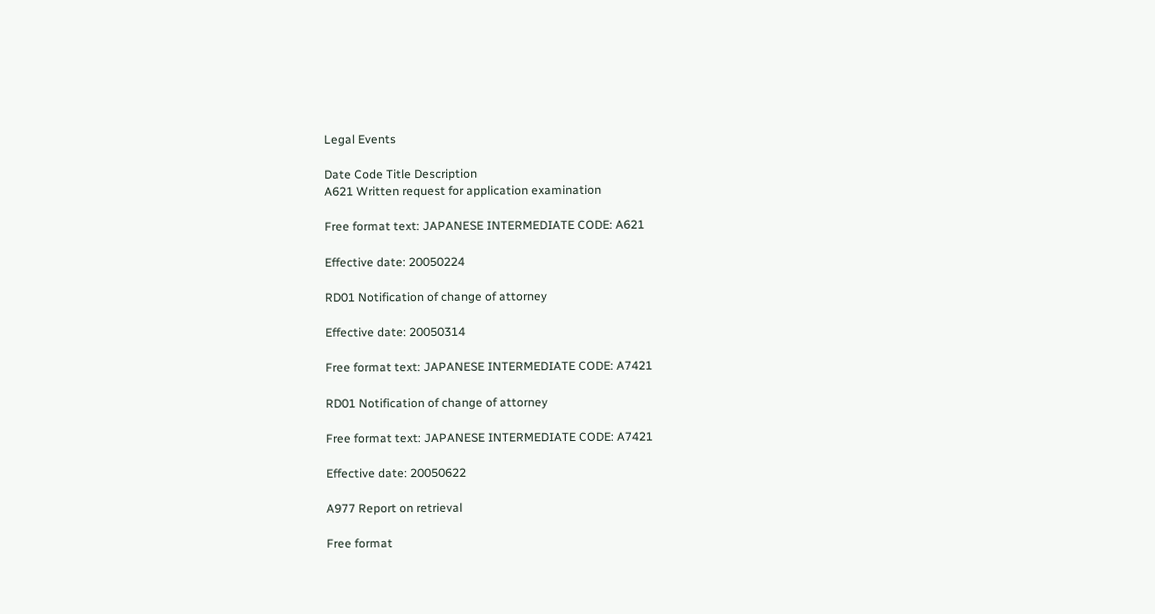Legal Events

Date Code Title Description
A621 Written request for application examination

Free format text: JAPANESE INTERMEDIATE CODE: A621

Effective date: 20050224

RD01 Notification of change of attorney

Effective date: 20050314

Free format text: JAPANESE INTERMEDIATE CODE: A7421

RD01 Notification of change of attorney

Free format text: JAPANESE INTERMEDIATE CODE: A7421

Effective date: 20050622

A977 Report on retrieval

Free format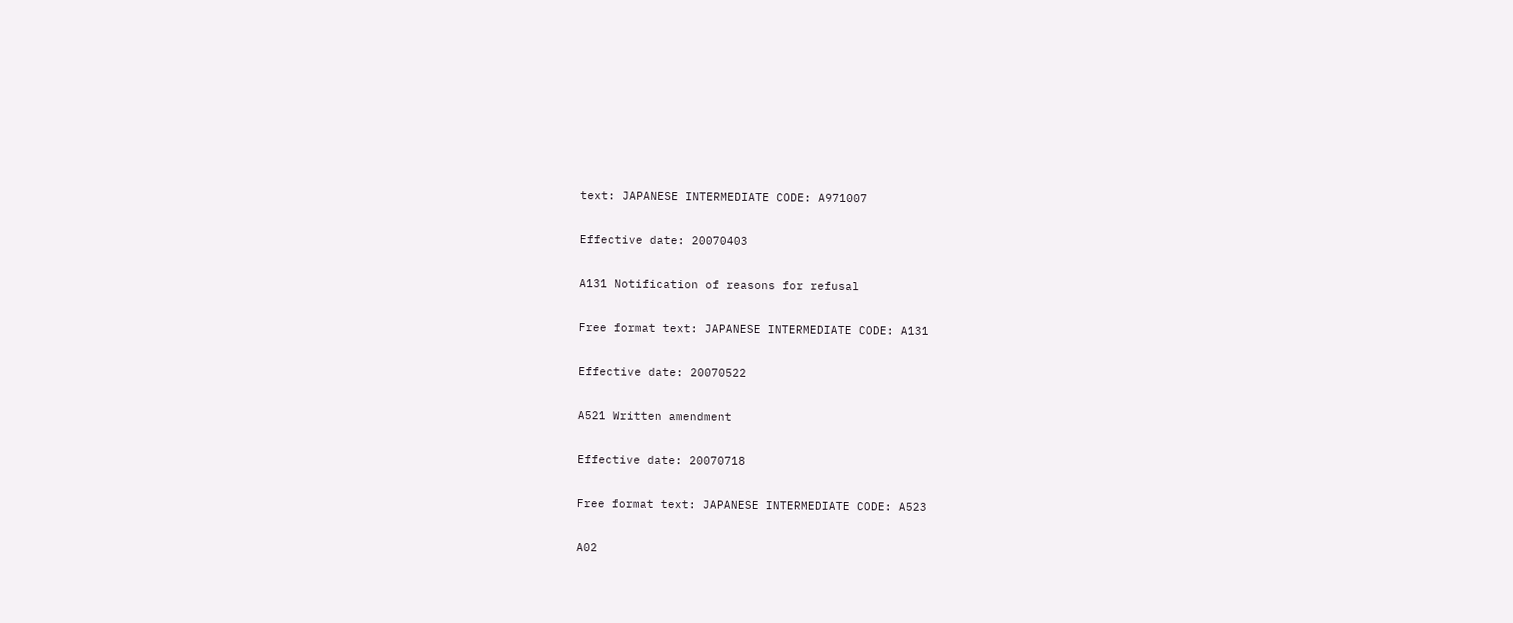text: JAPANESE INTERMEDIATE CODE: A971007

Effective date: 20070403

A131 Notification of reasons for refusal

Free format text: JAPANESE INTERMEDIATE CODE: A131

Effective date: 20070522

A521 Written amendment

Effective date: 20070718

Free format text: JAPANESE INTERMEDIATE CODE: A523

A02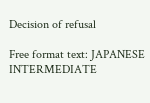Decision of refusal

Free format text: JAPANESE INTERMEDIATE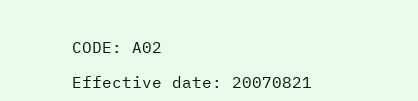CODE: A02

Effective date: 20070821